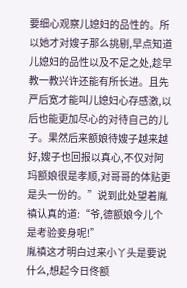要细心观察儿媳妇的品性的。所以她才对嫂子那么挑剔,早点知道儿媳妇的品性以及不足之处,趁早教一教兴许还能有所长进。且先严后宽才能叫儿媳妇心存感激,以后也能更加尽心的对待自己的儿子。果然后来额娘待嫂子越来越好,嫂子也回报以真心,不仅对阿玛额娘很是孝顺,对哥哥的体贴更是头一份的。”说到此处望着胤禛认真的道:“爷,德额娘今儿个是考验妾身呢!”
胤禛这才明白过来小丫头是要说什么,想起今日佟额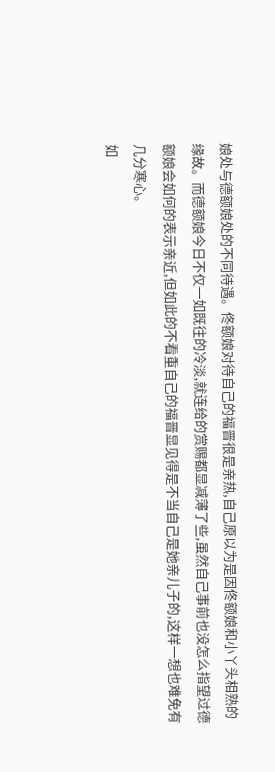娘处与德额娘处的不同待遇。佟额娘对待自己的福晋很是亲热,自己原以为是因佟额娘和小丫头相熟的缘故。而德额娘今日不仅一如既往的冷淡,就连给的赏赐都显减薄了些,虽然自己事前也没怎么指望过德额娘会如何的表示亲近,但如此的不看重自己的福晋显见得是不当自己是她亲儿子的,这样一想也难免有几分寒心。
如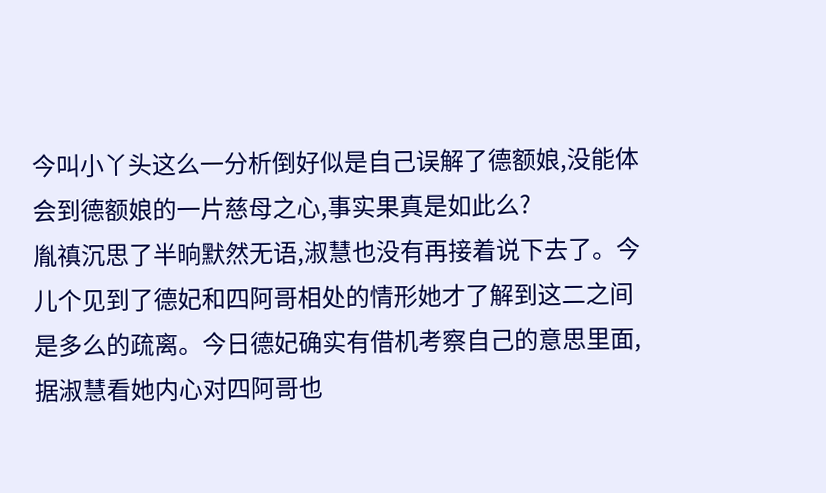今叫小丫头这么一分析倒好似是自己误解了德额娘,没能体会到德额娘的一片慈母之心,事实果真是如此么?
胤禛沉思了半晌默然无语,淑慧也没有再接着说下去了。今儿个见到了德妃和四阿哥相处的情形她才了解到这二之间是多么的疏离。今日德妃确实有借机考察自己的意思里面,据淑慧看她内心对四阿哥也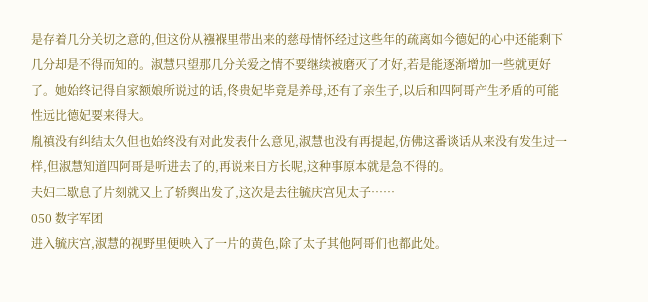是存着几分关切之意的,但这份从襁褓里带出来的慈母情怀经过这些年的疏离如今德妃的心中还能剩下几分却是不得而知的。淑慧只望那几分关爱之情不要继续被磨灭了才好,若是能逐渐增加一些就更好了。她始终记得自家额娘所说过的话,佟贵妃毕竟是养母,还有了亲生子,以后和四阿哥产生矛盾的可能性远比德妃要来得大。
胤禛没有纠结太久但也始终没有对此发表什么意见,淑慧也没有再提起,仿佛这番谈话从来没有发生过一样,但淑慧知道四阿哥是听进去了的,再说来日方长呢,这种事原本就是急不得的。
夫妇二歇息了片刻就又上了轿舆出发了,这次是去往毓庆宫见太子……
050 数字军团
进入毓庆宫,淑慧的视野里便映入了一片的黄色,除了太子其他阿哥们也都此处。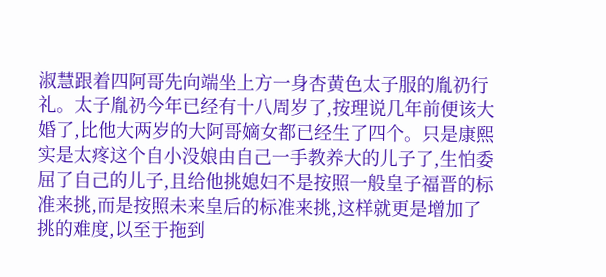淑慧跟着四阿哥先向端坐上方一身杏黄色太子服的胤礽行礼。太子胤礽今年已经有十八周岁了,按理说几年前便该大婚了,比他大两岁的大阿哥嫡女都已经生了四个。只是康熙实是太疼这个自小没娘由自己一手教养大的儿子了,生怕委屈了自己的儿子,且给他挑媳妇不是按照一般皇子福晋的标准来挑,而是按照未来皇后的标准来挑,这样就更是增加了挑的难度,以至于拖到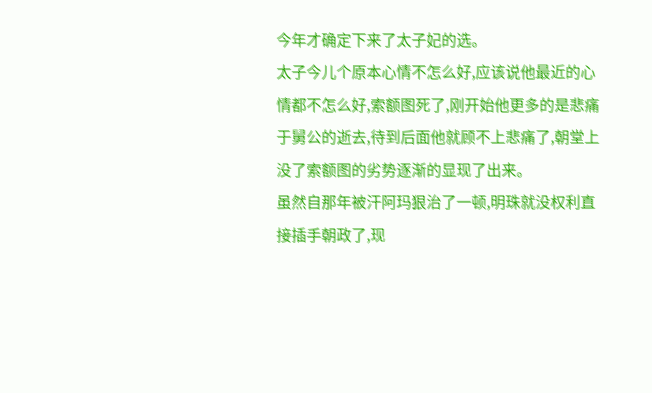今年才确定下来了太子妃的选。
太子今儿个原本心情不怎么好,应该说他最近的心情都不怎么好,索额图死了,刚开始他更多的是悲痛于舅公的逝去,待到后面他就顾不上悲痛了,朝堂上没了索额图的劣势逐渐的显现了出来。
虽然自那年被汗阿玛狠治了一顿,明珠就没权利直接插手朝政了,现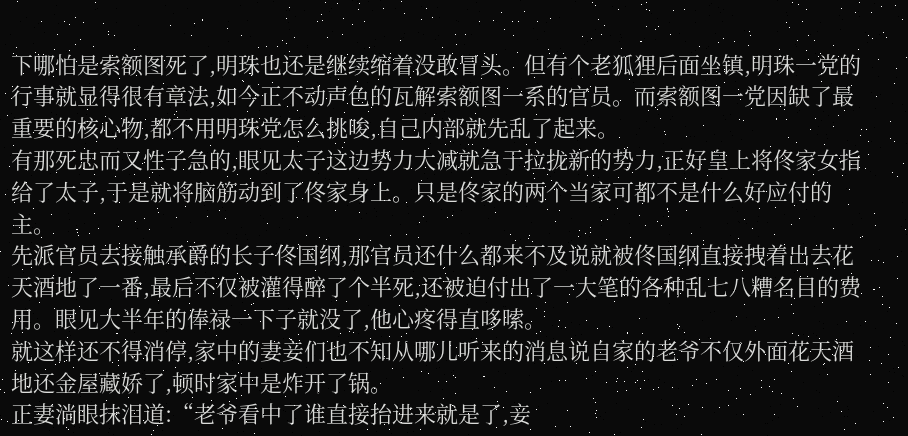下哪怕是索额图死了,明珠也还是继续缩着没敢冒头。但有个老狐狸后面坐镇,明珠一党的行事就显得很有章法,如今正不动声色的瓦解索额图一系的官员。而索额图一党因缺了最重要的核心物,都不用明珠党怎么挑唆,自己内部就先乱了起来。
有那死忠而又性子急的,眼见太子这边势力大减就急于拉拢新的势力,正好皇上将佟家女指给了太子,于是就将脑筋动到了佟家身上。只是佟家的两个当家可都不是什么好应付的主。
先派官员去接触承爵的长子佟国纲,那官员还什么都来不及说就被佟国纲直接拽着出去花天酒地了一番,最后不仅被灌得醉了个半死,还被迫付出了一大笔的各种乱七八糟名目的费用。眼见大半年的俸禄一下子就没了,他心疼得直哆嗦。
就这样还不得消停,家中的妻妾们也不知从哪儿听来的消息说自家的老爷不仅外面花天酒地还金屋藏娇了,顿时家中是炸开了锅。
正妻淌眼抹泪道:“老爷看中了谁直接抬进来就是了,妾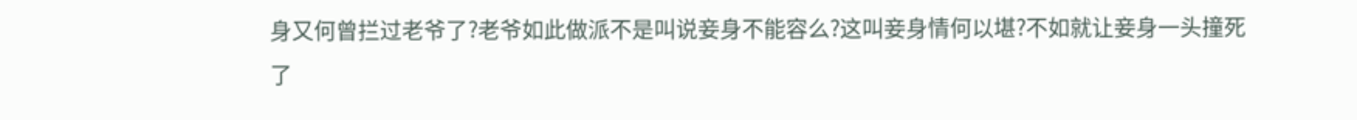身又何曾拦过老爷了?老爷如此做派不是叫说妾身不能容么?这叫妾身情何以堪?不如就让妾身一头撞死了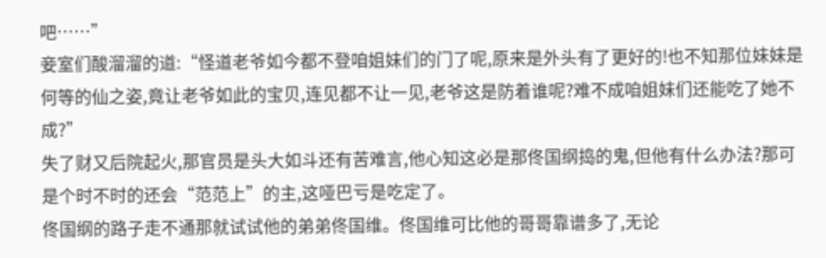吧……”
妾室们酸溜溜的道:“怪道老爷如今都不登咱姐妹们的门了呢,原来是外头有了更好的!也不知那位妹妹是何等的仙之姿,竟让老爷如此的宝贝,连见都不让一见,老爷这是防着谁呢?难不成咱姐妹们还能吃了她不成?”
失了财又后院起火,那官员是头大如斗还有苦难言,他心知这必是那佟国纲捣的鬼,但他有什么办法?那可是个时不时的还会“范范上”的主,这哑巴亏是吃定了。
佟国纲的路子走不通那就试试他的弟弟佟国维。佟国维可比他的哥哥靠谱多了,无论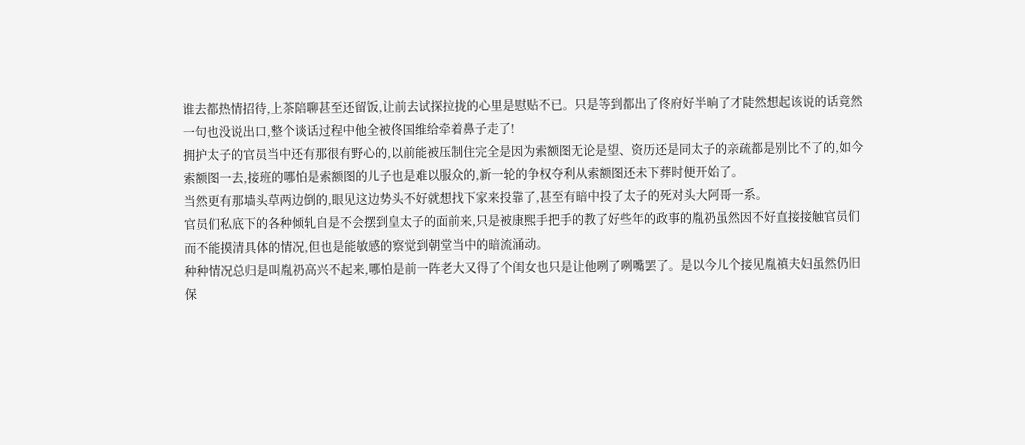谁去都热情招待,上茶陪聊甚至还留饭,让前去试探拉拢的心里是慰贴不已。只是等到都出了佟府好半晌了才陡然想起该说的话竟然一句也没说出口,整个谈话过程中他全被佟国维给牵着鼻子走了!
拥护太子的官员当中还有那很有野心的,以前能被压制住完全是因为索额图无论是望、资历还是同太子的亲疏都是别比不了的,如今索额图一去,接班的哪怕是索额图的儿子也是难以服众的,新一轮的争权夺利从索额图还未下葬时便开始了。
当然更有那墙头草两边倒的,眼见这边势头不好就想找下家来投靠了,甚至有暗中投了太子的死对头大阿哥一系。
官员们私底下的各种倾轧自是不会摆到皇太子的面前来,只是被康熙手把手的教了好些年的政事的胤礽虽然因不好直接接触官员们而不能摸清具体的情况,但也是能敏感的察觉到朝堂当中的暗流涌动。
种种情况总归是叫胤礽高兴不起来,哪怕是前一阵老大又得了个闺女也只是让他咧了咧嘴罢了。是以今儿个接见胤禛夫妇虽然仍旧保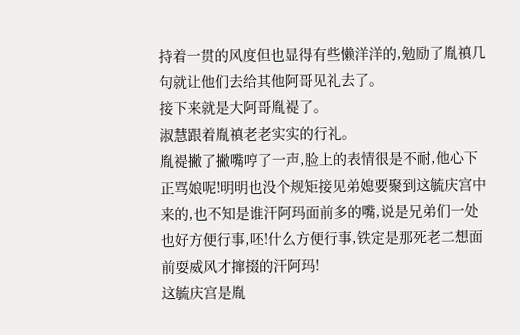持着一贯的风度但也显得有些懒洋洋的,勉励了胤禛几句就让他们去给其他阿哥见礼去了。
接下来就是大阿哥胤褆了。
淑慧跟着胤禛老老实实的行礼。
胤褆撇了撇嘴哼了一声,脸上的表情很是不耐,他心下正骂娘呢!明明也没个规矩接见弟媳要聚到这毓庆宫中来的,也不知是谁汗阿玛面前多的嘴,说是兄弟们一处也好方便行事,呸!什么方便行事,铁定是那死老二想面前耍威风才撺掇的汗阿玛!
这毓庆宫是胤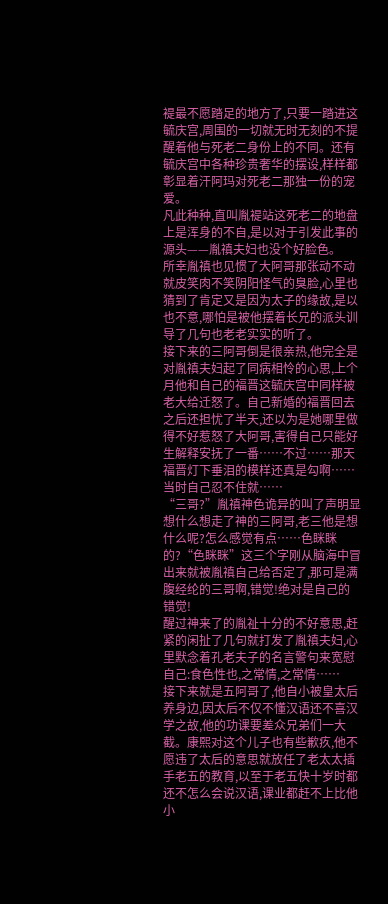褆最不愿踏足的地方了,只要一踏进这毓庆宫,周围的一切就无时无刻的不提醒着他与死老二身份上的不同。还有毓庆宫中各种珍贵奢华的摆设,样样都彰显着汗阿玛对死老二那独一份的宠爱。
凡此种种,直叫胤褆站这死老二的地盘上是浑身的不自,是以对于引发此事的源头——胤禛夫妇也没个好脸色。
所幸胤禛也见惯了大阿哥那张动不动就皮笑肉不笑阴阳怪气的臭脸,心里也猜到了肯定又是因为太子的缘故,是以也不意,哪怕是被他摆着长兄的派头训导了几句也老老实实的听了。
接下来的三阿哥倒是很亲热,他完全是对胤禛夫妇起了同病相怜的心思,上个月他和自己的福晋这毓庆宫中同样被老大给迁怒了。自己新婚的福晋回去之后还担忧了半天,还以为是她哪里做得不好惹怒了大阿哥,害得自己只能好生解释安抚了一番……不过……那天福晋灯下垂泪的模样还真是勾啊……当时自己忍不住就……
“三哥?”胤禛神色诡异的叫了声明显想什么想走了神的三阿哥,老三他是想什么呢?怎么感觉有点……色眯眯的?“色眯眯”这三个字刚从脑海中冒出来就被胤禛自己给否定了,那可是满腹经纶的三哥啊,错觉!绝对是自己的错觉!
醒过神来了的胤祉十分的不好意思,赶紧的闲扯了几句就打发了胤禛夫妇,心里默念着孔老夫子的名言警句来宽慰自己:食色性也,之常情,之常情……
接下来就是五阿哥了,他自小被皇太后养身边,因太后不仅不懂汉语还不喜汉学之故,他的功课要差众兄弟们一大截。康熙对这个儿子也有些歉疚,他不愿违了太后的意思就放任了老太太插手老五的教育,以至于老五快十岁时都还不怎么会说汉语,课业都赶不上比他小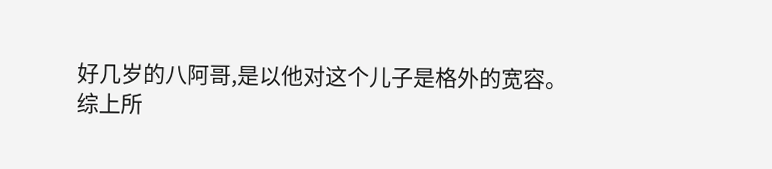好几岁的八阿哥,是以他对这个儿子是格外的宽容。
综上所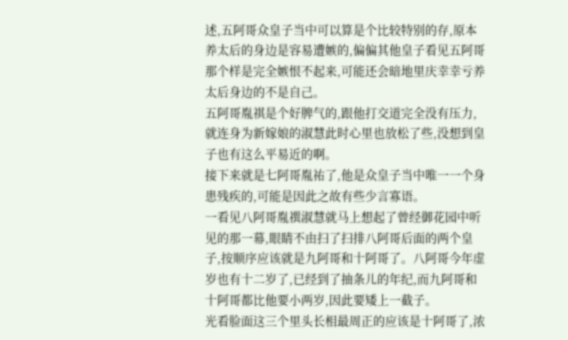述,五阿哥众皇子当中可以算是个比较特别的存,原本养太后的身边是容易遭嫉的,偏偏其他皇子看见五阿哥那个样是完全嫉恨不起来,可能还会暗地里庆幸幸亏养太后身边的不是自己。
五阿哥胤祺是个好脾气的,跟他打交道完全没有压力,就连身为新嫁娘的淑慧此时心里也放松了些,没想到皇子也有这么平易近的啊。
接下来就是七阿哥胤祐了,他是众皇子当中唯一一个身患残疾的,可能是因此之故有些少言寡语。
一看见八阿哥胤禩淑慧就马上想起了曾经御花园中听见的那一幕,眼睛不由扫了扫排八阿哥后面的两个皇子,按顺序应该就是九阿哥和十阿哥了。八阿哥今年虚岁也有十二岁了,已经到了抽条儿的年纪,而九阿哥和十阿哥都比他要小两岁,因此要矮上一截子。
光看脸面这三个里头长相最周正的应该是十阿哥了,浓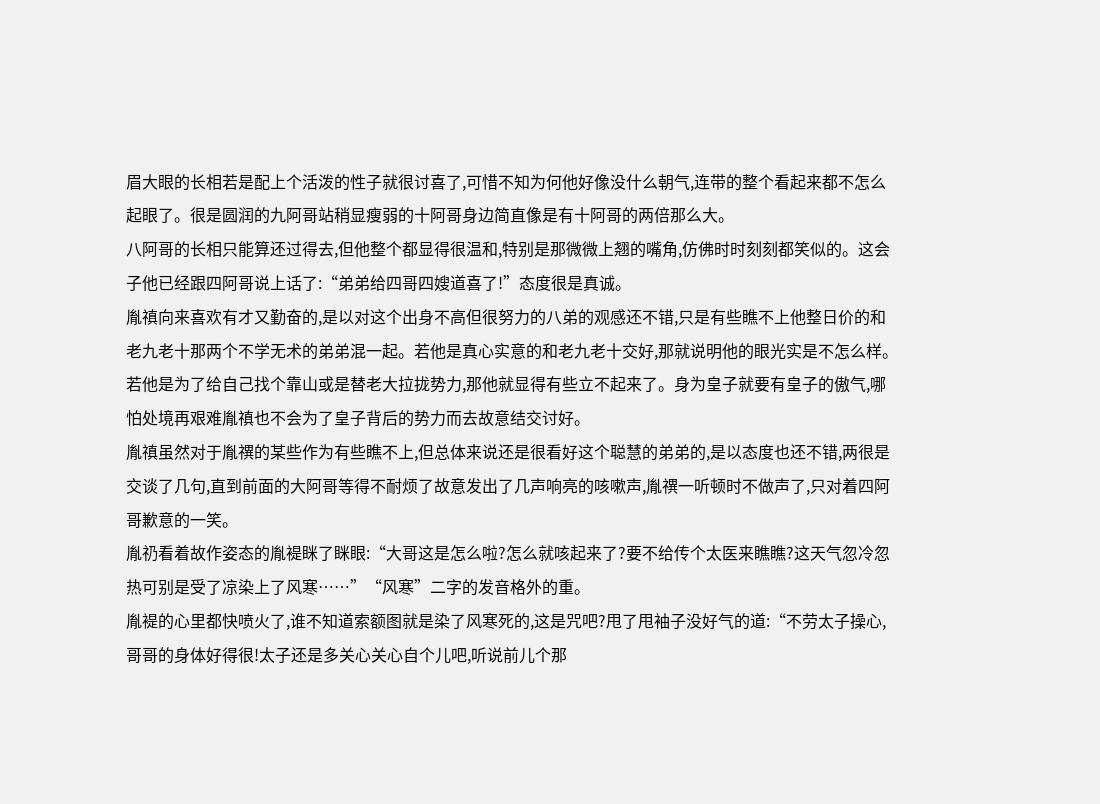眉大眼的长相若是配上个活泼的性子就很讨喜了,可惜不知为何他好像没什么朝气,连带的整个看起来都不怎么起眼了。很是圆润的九阿哥站稍显瘦弱的十阿哥身边简直像是有十阿哥的两倍那么大。
八阿哥的长相只能算还过得去,但他整个都显得很温和,特别是那微微上翘的嘴角,仿佛时时刻刻都笑似的。这会子他已经跟四阿哥说上话了:“弟弟给四哥四嫂道喜了!”态度很是真诚。
胤禛向来喜欢有才又勤奋的,是以对这个出身不高但很努力的八弟的观感还不错,只是有些瞧不上他整日价的和老九老十那两个不学无术的弟弟混一起。若他是真心实意的和老九老十交好,那就说明他的眼光实是不怎么样。若他是为了给自己找个靠山或是替老大拉拢势力,那他就显得有些立不起来了。身为皇子就要有皇子的傲气,哪怕处境再艰难胤禛也不会为了皇子背后的势力而去故意结交讨好。
胤禛虽然对于胤禩的某些作为有些瞧不上,但总体来说还是很看好这个聪慧的弟弟的,是以态度也还不错,两很是交谈了几句,直到前面的大阿哥等得不耐烦了故意发出了几声响亮的咳嗽声,胤禩一听顿时不做声了,只对着四阿哥歉意的一笑。
胤礽看着故作姿态的胤褆眯了眯眼:“大哥这是怎么啦?怎么就咳起来了?要不给传个太医来瞧瞧?这天气忽冷忽热可别是受了凉染上了风寒……”“风寒”二字的发音格外的重。
胤褆的心里都快喷火了,谁不知道索额图就是染了风寒死的,这是咒吧?甩了甩袖子没好气的道:“不劳太子操心,哥哥的身体好得很!太子还是多关心关心自个儿吧,听说前儿个那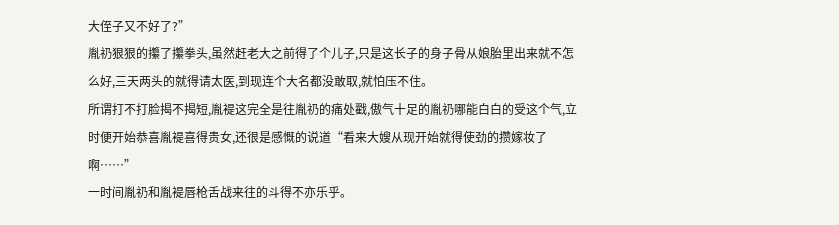大侄子又不好了?”
胤礽狠狠的攥了攥拳头,虽然赶老大之前得了个儿子,只是这长子的身子骨从娘胎里出来就不怎么好,三天两头的就得请太医,到现连个大名都没敢取,就怕压不住。
所谓打不打脸揭不揭短,胤褆这完全是往胤礽的痛处戳,傲气十足的胤礽哪能白白的受这个气,立时便开始恭喜胤褆喜得贵女,还很是感慨的说道“看来大嫂从现开始就得使劲的攒嫁妆了啊……”
一时间胤礽和胤褆唇枪舌战来往的斗得不亦乐乎。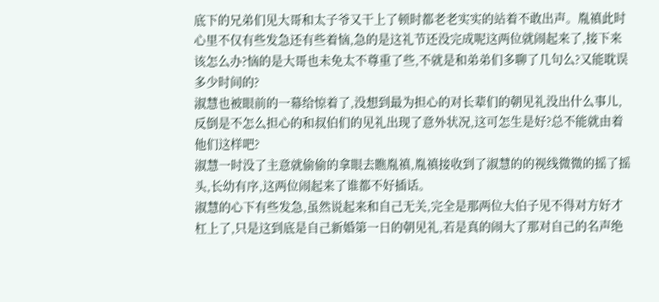底下的兄弟们见大哥和太子爷又干上了顿时都老老实实的站着不敢出声。胤禛此时心里不仅有些发急还有些着恼,急的是这礼节还没完成呢这两位就闹起来了,接下来该怎么办?恼的是大哥也未免太不尊重了些,不就是和弟弟们多聊了几句么?又能耽误多少时间的?
淑慧也被眼前的一幕给惊着了,没想到最为担心的对长辈们的朝见礼没出什么事儿,反倒是不怎么担心的和叔伯们的见礼出现了意外状况,这可怎生是好?总不能就由着他们这样吧?
淑慧一时没了主意就偷偷的拿眼去瞧胤禛,胤禛接收到了淑慧的的视线微微的摇了摇头,长幼有序,这两位闹起来了谁都不好插话。
淑慧的心下有些发急,虽然说起来和自己无关,完全是那两位大伯子见不得对方好才杠上了,只是这到底是自己新婚第一日的朝见礼,若是真的闹大了那对自己的名声绝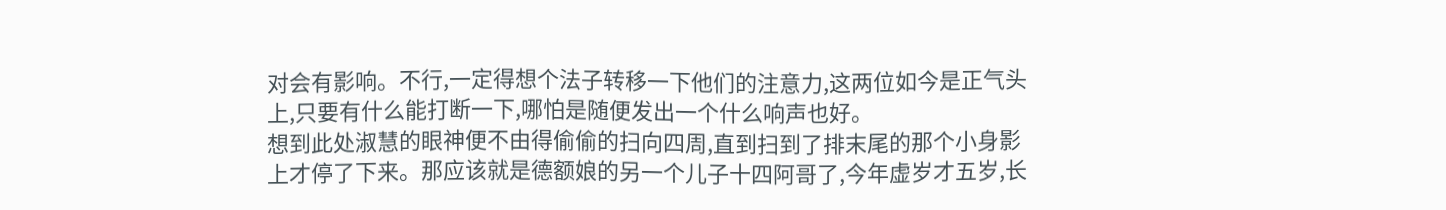对会有影响。不行,一定得想个法子转移一下他们的注意力,这两位如今是正气头上,只要有什么能打断一下,哪怕是随便发出一个什么响声也好。
想到此处淑慧的眼神便不由得偷偷的扫向四周,直到扫到了排末尾的那个小身影上才停了下来。那应该就是德额娘的另一个儿子十四阿哥了,今年虚岁才五岁,长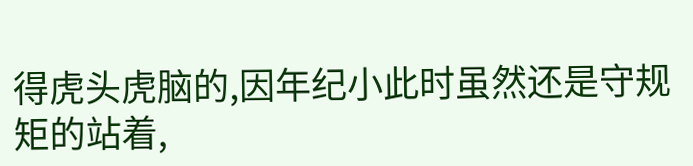得虎头虎脑的,因年纪小此时虽然还是守规矩的站着,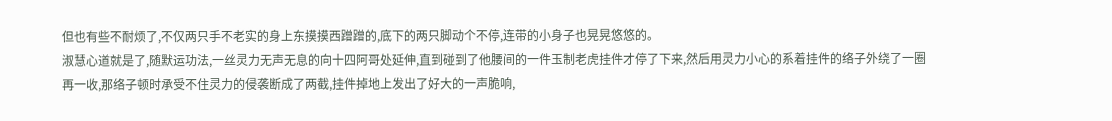但也有些不耐烦了,不仅两只手不老实的身上东摸摸西蹭蹭的,底下的两只脚动个不停,连带的小身子也晃晃悠悠的。
淑慧心道就是了,随默运功法,一丝灵力无声无息的向十四阿哥处延伸,直到碰到了他腰间的一件玉制老虎挂件才停了下来,然后用灵力小心的系着挂件的络子外绕了一圈再一收,那络子顿时承受不住灵力的侵袭断成了两截,挂件掉地上发出了好大的一声脆响,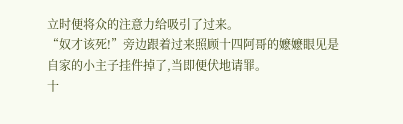立时便将众的注意力给吸引了过来。
“奴才该死!”旁边跟着过来照顾十四阿哥的嬷嬷眼见是自家的小主子挂件掉了,当即便伏地请罪。
十